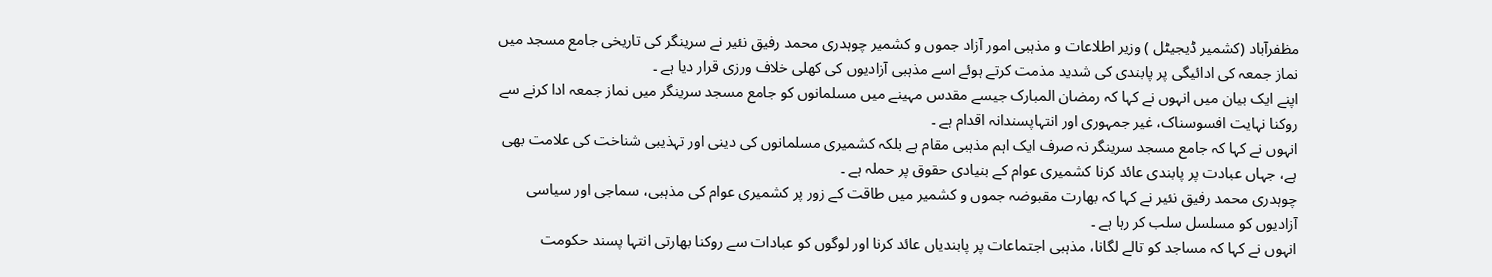مظفرآباد (کشمیر ڈیجیٹل ) وزیر اطلاعات و مذہبی امور آزاد جموں و کشمیر چوہدری محمد رفیق نئیر نے سرینگر کی تاریخی جامع مسجد میں نماز جمعہ کی ادائیگی پر پابندی کی شدید مذمت کرتے ہوئے اسے مذہبی آزادیوں کی کھلی خلاف ورزی قرار دیا ہے ۔
اپنے ایک بیان میں انہوں نے کہا کہ رمضان المبارک جیسے مقدس مہینے میں مسلمانوں کو جامع مسجد سرینگر میں نماز جمعہ ادا کرنے سے روکنا نہایت افسوسناک، غیر جمہوری اور انتہاپسندانہ اقدام ہے ۔
انہوں نے کہا کہ جامع مسجد سرینگر نہ صرف ایک اہم مذہبی مقام ہے بلکہ کشمیری مسلمانوں کی دینی اور تہذیبی شناخت کی علامت بھی ہے، جہاں عبادت پر پابندی عائد کرنا کشمیری عوام کے بنیادی حقوق پر حملہ ہے ۔
چوہدری محمد رفیق نئیر نے کہا کہ بھارت مقبوضہ جموں و کشمیر میں طاقت کے زور پر کشمیری عوام کی مذہبی، سماجی اور سیاسی آزادیوں کو مسلسل سلب کر رہا ہے ۔
انہوں نے کہا کہ مساجد کو تالے لگانا، مذہبی اجتماعات پر پابندیاں عائد کرنا اور لوگوں کو عبادات سے روکنا بھارتی انتہا پسند حکومت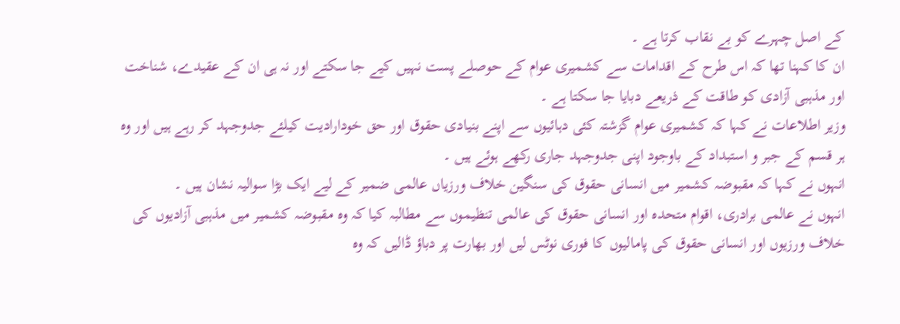کے اصل چہرے کو بے نقاب کرتا ہے ۔
ان کا کہنا تھا کہ اس طرح کے اقدامات سے کشمیری عوام کے حوصلے پست نہیں کیے جا سکتے اور نہ ہی ان کے عقیدے، شناخت اور مذہبی آزادی کو طاقت کے ذریعے دبایا جا سکتا ہے ۔
وزیر اطلاعات نے کہا کہ کشمیری عوام گزشتہ کئی دہائیوں سے اپنے بنیادی حقوق اور حق خودارادیت کیلئے جدوجہد کر رہے ہیں اور وہ ہر قسم کے جبر و استبداد کے باوجود اپنی جدوجہد جاری رکھے ہوئے ہیں ۔
انہوں نے کہا کہ مقبوضہ کشمیر میں انسانی حقوق کی سنگین خلاف ورزیاں عالمی ضمیر کے لیے ایک بڑا سوالیہ نشان ہیں ۔
انہوں نے عالمی برادری، اقوام متحدہ اور انسانی حقوق کی عالمی تنظیموں سے مطالبہ کیا کہ وہ مقبوضہ کشمیر میں مذہبی آزادیوں کی خلاف ورزیوں اور انسانی حقوق کی پامالیوں کا فوری نوٹس لیں اور بھارت پر دباؤ ڈالیں کہ وہ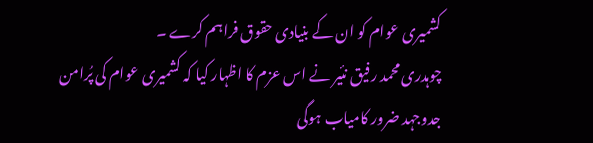کشمیری عوام کو ان کے بنیادی حقوق فراہم کرے ۔
چوہدری محمد رفیق نئیر نے اس عزم کا اظہار کیا کہ کشمیری عوام کی پُرامن جدوجہد ضرور کامیاب ہوگی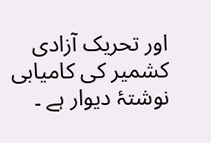اور تحریک آزادی کشمیر کی کامیابی نوشتۂ دیوار ہے ۔